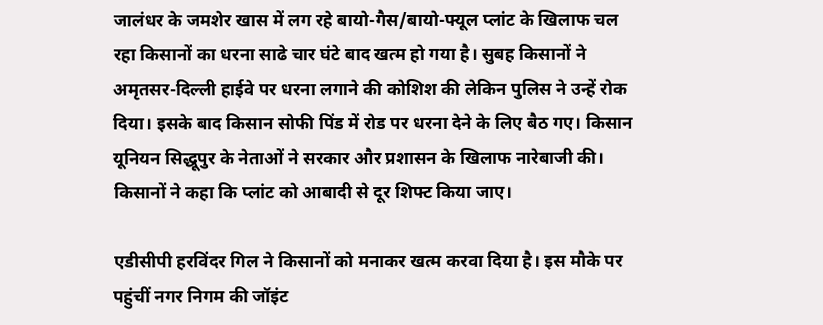जालंधर के जमशेर खास में लग रहे बायो-गैस/बायो-फ्यूल प्लांट के खिलाफ चल रहा किसानों का धरना साढे चार घंटे बाद खत्म हो गया है। सुबह किसानों ने अमृतसर-दिल्ली हाईवे पर धरना लगाने की कोशिश की लेकिन पुलिस ने उन्हें रोक दिया। इसके बाद किसान सोफी पिंड में रोड पर धरना देने के लिए बैठ गए। किसान यूनियन सिद्धूपुर के नेताओं ने सरकार और प्रशासन के खिलाफ नारेबाजी की। किसानों ने कहा कि प्लांट को आबादी से दूर शिफ्ट किया जाए।

एडीसीपी हरविंदर गिल ने किसानों को मनाकर खत्म करवा दिया है। इस मौके पर पहुंचीं नगर निगम की जॉइंट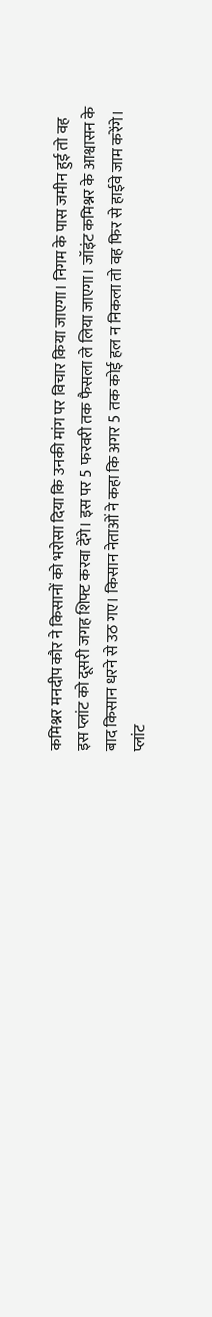कमिश्नर मनदीप कौर ने किसानों को भरोसा दिया कि उनकी मांग पर विचार किया जाएगा। निगम के पास जमीन हुई तो वह इस प्लांट को दूसरी जगह शिफ्ट करवा देंगे। इस पर 5 फरवरी तक फैसला ले लिया जाएगा। जॉइंट कमिश्नर के आश्वासन के बाद किसान धरने से उठ गए। किसान नेताओं ने कहा कि अगर 5 तक कोई हल न निकला तो वह फिर से हाईवे जाम करेंगे।
प्लांट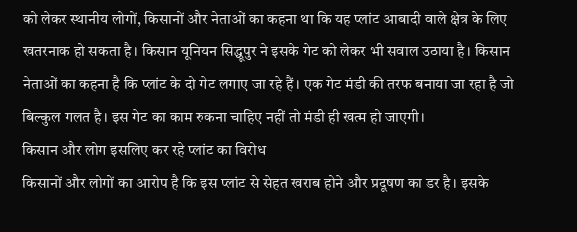को लेकर स्थानीय लोगों, किसानों और नेताओं का कहना था कि यह प्लांट आबादी वाले क्षेत्र के लिए खतरनाक हो सकता है। किसान यूनियन सिद्धूपुर ने इसके गेट को लेकर भी सवाल उठाया है। किसान नेताओं का कहना है कि प्लांट के दो गेट लगाए जा रहे हैं। एक गेट मंडी की तरफ बनाया जा रहा है जो बिल्कुल गलत है। इस गेट का काम रुकना चाहिए नहीं तो मंडी ही खत्म हो जाएगी।
किसान और लोग इसलिए कर रहे प्लांट का विरोध
किसानों और लोगों का आरोप है कि इस प्लांट से सेहत खराब होने और प्रदूषण का डर है। इसके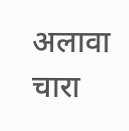अलावा चारा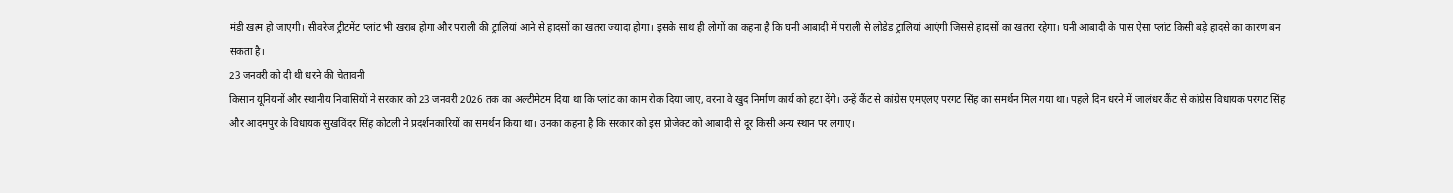मंडी खत्म हो जाएगी। सीवरेज ट्रीटमेंट प्लांट भी खराब होगा और पराली की ट्रालियां आने से हादसों का खतरा ज्यादा होगा। इसके साथ ही लोगों का कहना है कि घनी आबादी में पराली से लोडेड ट्रालियां आएंगी जिससे हादसों का खतरा रहेगा। घनी आबादी के पास ऐसा प्लांट किसी बड़े हादसे का कारण बन सकता है।
23 जनवरी को दी थी धरने की चेतावनी
किसान यूनियनों और स्थानीय निवासियों ने सरकार को 23 जनवरी 2026 तक का अल्टीमेटम दिया था कि प्लांट का काम रोक दिया जाए, वरना वे खुद निर्माण कार्य को हटा देंगे। उन्हें कैंट से कांग्रेस एमएलए परगट सिंह का समर्थन मिल गया था। पहले दिन धरने में जालंधर कैंट से कांग्रेस विधायक परगट सिंह और आदमपुर के विधायक सुखविंदर सिंह कोटली ने प्रदर्शनकारियों का समर्थन किया था। उनका कहना है कि सरकार को इस प्रोजेक्ट को आबादी से दूर किसी अन्य स्थान पर लगाए।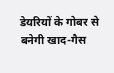डेयरियों के गोबर से बनेगी खाद-गैस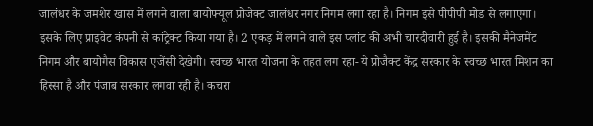जालंधर के जमशेर खास में लगने वाला बायोफ्यूल प्रोजेक्ट जालंधर नगर निगम लगा रहा है। निगम इसे पीपीपी मोड से लगाएगा। इसके लिए प्राइवेट कंपनी से कांट्रेक्ट किया गया है। 2 एकड़ में लगने वाले इस प्लांट की अभी चारदीवारी हुई है। इसकी मैनेजमेंट निगम और बायोगैस विकास एजेंसी देखेगी। स्वच्छ भारत योजना के तहत लग रहा- ये प्रोजैक्ट केंद्र सरकार के स्वच्छ भारत मिशन का हिस्सा है और पंजाब सरकार लगवा रही है। कचरा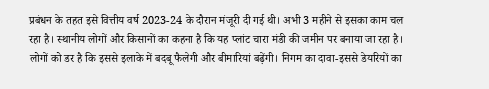प्रबंधन के तहत इसे वित्तीय वर्ष 2023-24 के दौरान मंजूरी दी गई थी। अभी 3 महीने से इसका काम चल रहा है। स्थानीय लोगों और किसानों का कहना है कि यह प्लांट चारा मंडी की जमीन पर बनाया जा रहा है। लोगों को डर है कि इससे इलाके में बदबू फैलेगी और बीमारियां बढ़ेंगी। निगम का दावा-इससे डेयरियों का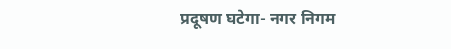प्रदूषण घटेगा- नगर निगम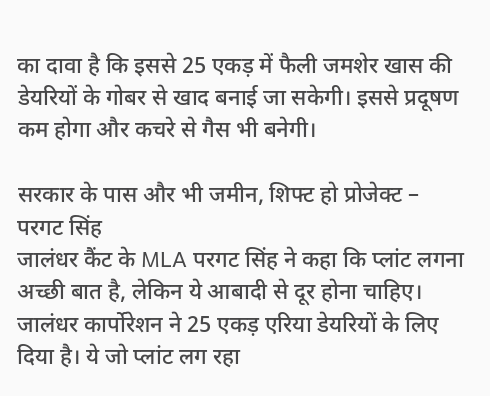का दावा है कि इससे 25 एकड़ में फैली जमशेर खास की डेयरियों के गोबर से खाद बनाई जा सकेगी। इससे प्रदूषण कम होगा और कचरे से गैस भी बनेगी।

सरकार के पास और भी जमीन, शिफ्ट हो प्रोजेक्ट – परगट सिंह
जालंधर कैंट के MLA परगट सिंह ने कहा कि प्लांट लगना अच्छी बात है, लेकिन ये आबादी से दूर होना चाहिए। जालंधर कार्पोरेशन ने 25 एकड़ एरिया डेयरियों के लिए दिया है। ये जो प्लांट लग रहा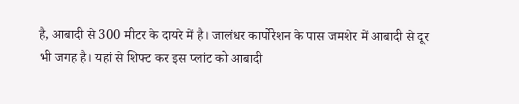है, आबादी से 300 मीटर के दायरे में है। जालंधर कार्पोरेशन के पास जमशेर में आबादी से दूर भी जगह है। यहां से शिफ्ट कर इस प्लांट को आबादी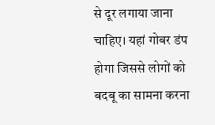से दूर लगाया जाना चाहिए। यहां गोबर डंप होगा जिससे लोगों को बदबू का सामना करना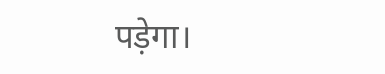पड़ेगा।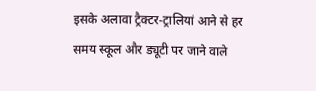इसके अलावा ट्रैक्टर-ट्रालियां आने से हर समय स्कूल और ड्यूटी पर जाने वाले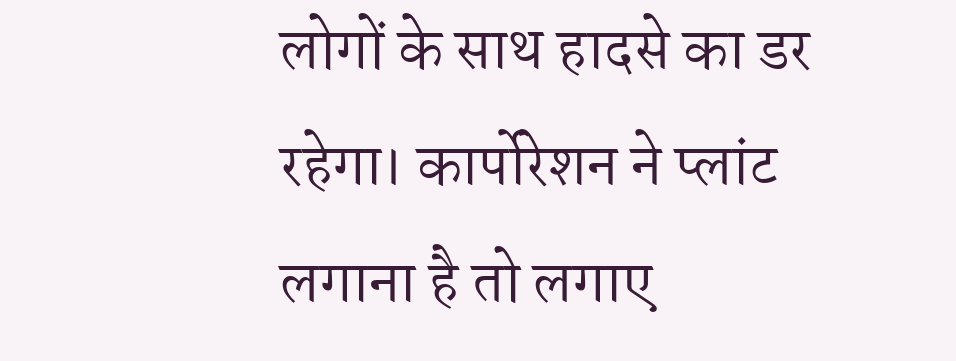लोगों के साथ हादसे का डर रहेगा। कार्पोरेशन ने प्लांट लगाना है तो लगाए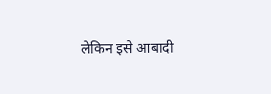लेकिन इसे आबादी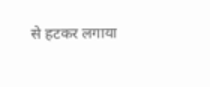से हटकर लगाया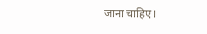जाना चाहिए।